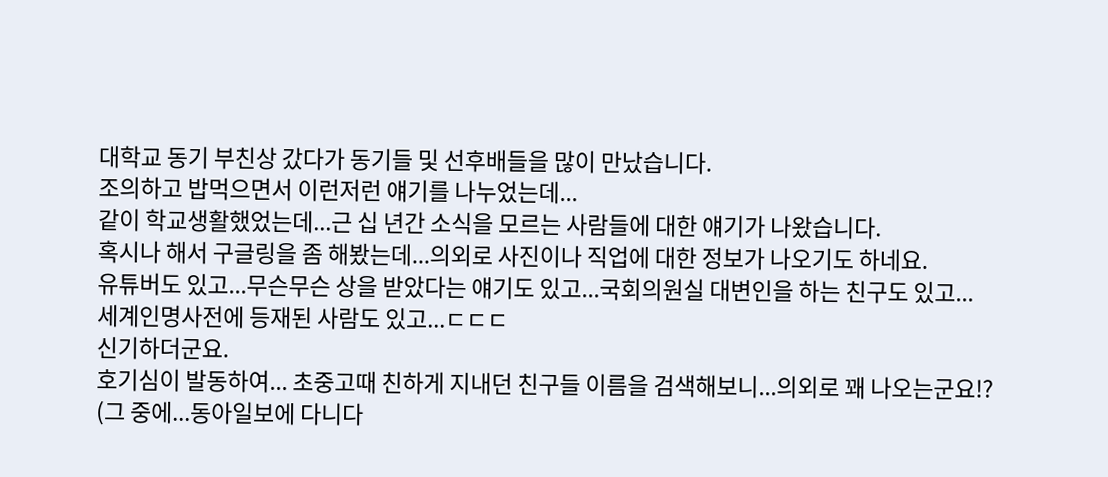대학교 동기 부친상 갔다가 동기들 및 선후배들을 많이 만났습니다.
조의하고 밥먹으면서 이런저런 얘기를 나누었는데...
같이 학교생활했었는데...근 십 년간 소식을 모르는 사람들에 대한 얘기가 나왔습니다.
혹시나 해서 구글링을 좀 해봤는데...의외로 사진이나 직업에 대한 정보가 나오기도 하네요.
유튜버도 있고...무슨무슨 상을 받았다는 얘기도 있고...국회의원실 대변인을 하는 친구도 있고...
세계인명사전에 등재된 사람도 있고...ㄷㄷㄷ
신기하더군요.
호기심이 발동하여... 초중고때 친하게 지내던 친구들 이름을 검색해보니...의외로 꽤 나오는군요!?
(그 중에...동아일보에 다니다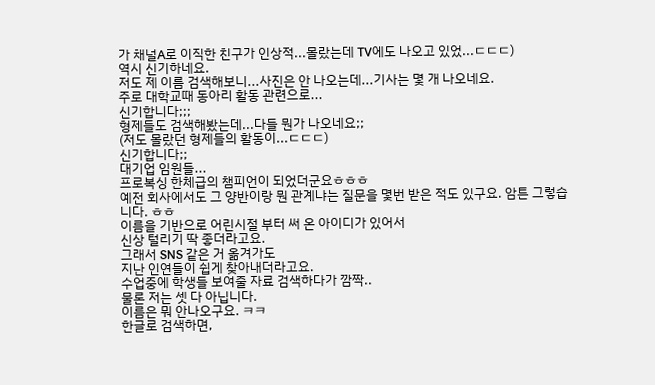가 채널A로 이직한 친구가 인상적...몰랐는데 TV에도 나오고 있었...ㄷㄷㄷ)
역시 신기하네요.
저도 제 이름 검색해보니...사진은 안 나오는데...기사는 몇 개 나오네요.
주로 대학교때 동아리 활동 관련으로...
신기합니다;;;
형제들도 검색해봤는데...다들 뭔가 나오네요;;
(저도 몰랐던 형제들의 활동이...ㄷㄷㄷ)
신기합니다;;
대기업 임원들...
프로복싱 한체급의 챔피언이 되었더군요ㅎㅎㅎ
예전 회사에서도 그 양반이랑 뭔 관계냐는 질문을 몇번 받은 적도 있구요. 암튼 그렇습니다. ㅎㅎ
이름을 기반으로 어린시절 부터 써 온 아이디가 있어서
신상 털리기 딱 좋더라고요.
그래서 SNS 같은 거 옮겨가도
지난 인연들이 쉽게 찾아내더라고요.
수업중에 학생들 보여줄 자료 검색하다가 깜짝..
물론 저는 셋 다 아닙니다.
이름은 뭐 안나오구요. ㅋㅋ
한글로 검색하면,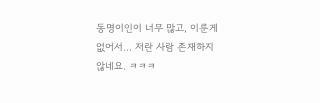동명이인이 너무 많고, 이룬게 없어서... 저란 사람 존재하지 않네요. ㅋㅋㅋ